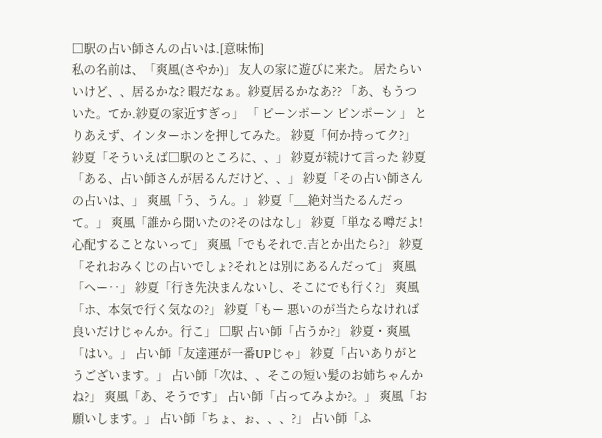□駅の占い師さんの占いは.[意味怖]
私の名前は、「爽風(さやか)」 友人の家に遊びに来た。 居たらいいけど、、居るかな? 暇だなぁ。紗夏居るかなあ?? 「あ、もうついた。てか.紗夏の家近すぎっ」 「 ピーンポーン ピンポーン 」 とりあえず、インターホンを押してみた。 紗夏「何か持ってク?」 紗夏「そういえば□駅のところに、、」 紗夏が続けて言った 紗夏「ある、占い師さんが居るんだけど、、」 紗夏「その占い師さんの占いは、」 爽風「う、うん。」 紗夏「__絶対当たるんだって。」 爽風「誰から聞いたの?そのはなし」 紗夏「単なる噂だよ!心配することないって」 爽風「でもそれで.吉とか出たら?」 紗夏「それおみくじの占いでしょ?それとは別にあるんだって」 爽風「へー‥」 紗夏「行き先決まんないし、そこにでも行く?」 爽風「ホ、本気で行く気なの?」 紗夏「もー 悪いのが当たらなければ良いだけじゃんか。行こ」 □駅 占い師「占うか?」 紗夏・爽風「はい。」 占い師「友達運が一番UPじゃ」 紗夏「占いありがとうございます。」 占い師「次は、、そこの短い髪のお姉ちゃんかね?」 爽風「あ、そうです」 占い師「占ってみよか?。」 爽風「お願いします。」 占い師「ちょ、ぉ、、、?」 占い師「ふ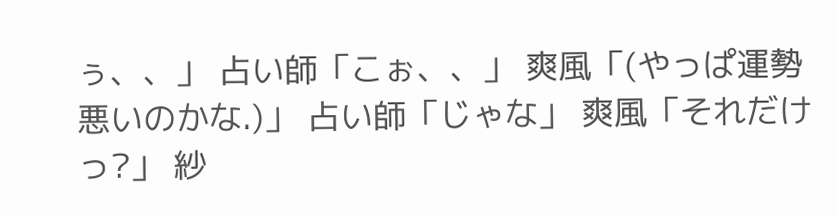ぅ、、」 占い師「こぉ、、」 爽風「(やっぱ運勢悪いのかな.)」 占い師「じゃな」 爽風「それだけっ?」 紗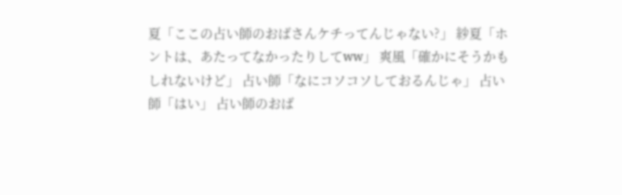夏「ここの占い師のおばさんケチってんじゃない?」 紗夏「ホントは、あたってなかったりしてww」 爽風「確かにそうかもしれないけど」 占い師「なにコソコソしておるんじゃ」 占い師「はい」 占い師のおば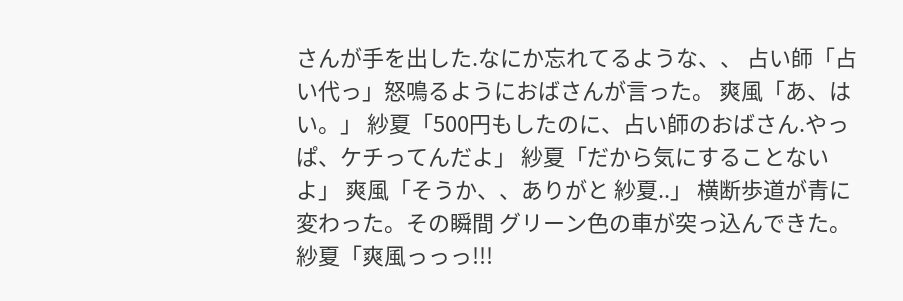さんが手を出した.なにか忘れてるような、、 占い師「占い代っ」怒鳴るようにおばさんが言った。 爽風「あ、はい。」 紗夏「500円もしたのに、占い師のおばさん.やっぱ、ケチってんだよ」 紗夏「だから気にすることないよ」 爽風「そうか、、ありがと 紗夏..」 横断歩道が青に変わった。その瞬間 グリーン色の車が突っ込んできた。 紗夏「爽風っっっ!!!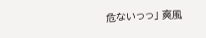危ないっっ」 爽風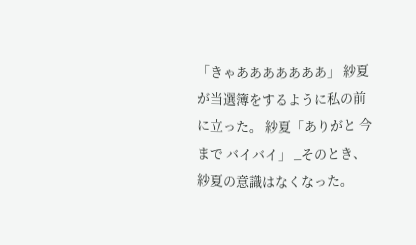「きゃあああああああ」 紗夏が当選簿をするように私の前に立った。 紗夏「ありがと 今まで バイバイ」 _そのとき、紗夏の意識はなくなった。